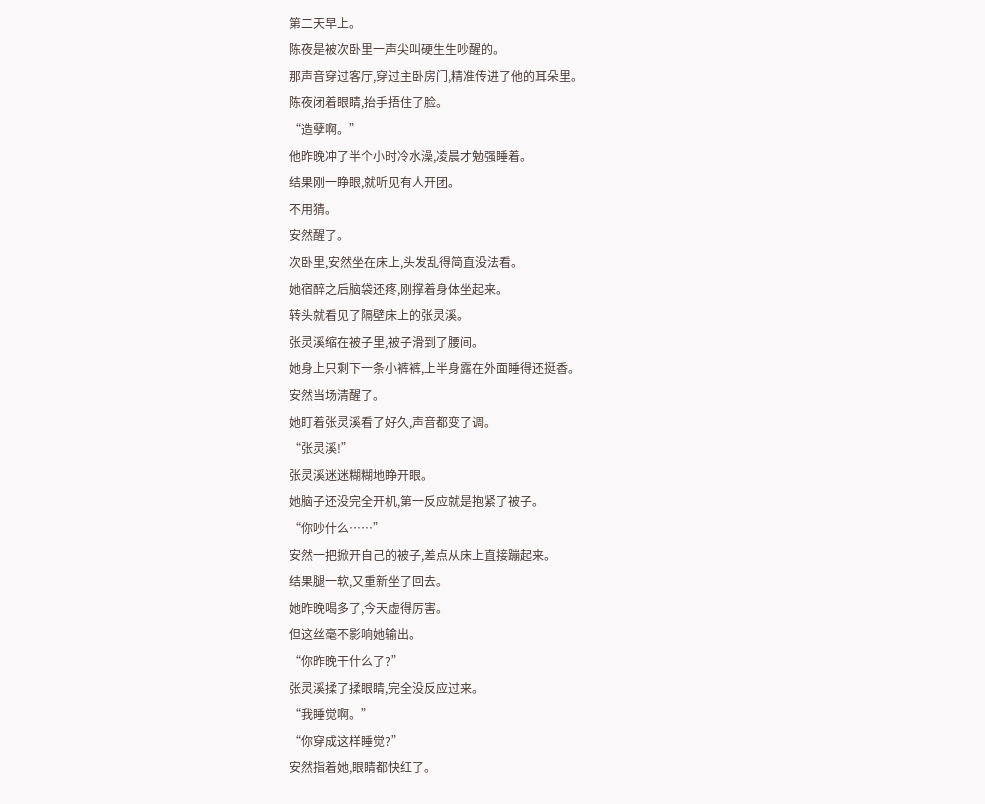第二天早上。
陈夜是被次卧里一声尖叫硬生生吵醒的。
那声音穿过客厅,穿过主卧房门,精准传进了他的耳朵里。
陈夜闭着眼睛,抬手捂住了脸。
“造孽啊。”
他昨晚冲了半个小时冷水澡,凌晨才勉强睡着。
结果刚一睁眼,就听见有人开团。
不用猜。
安然醒了。
次卧里,安然坐在床上,头发乱得简直没法看。
她宿醉之后脑袋还疼,刚撑着身体坐起来。
转头就看见了隔壁床上的张灵溪。
张灵溪缩在被子里,被子滑到了腰间。
她身上只剩下一条小裤裤,上半身露在外面睡得还挺香。
安然当场清醒了。
她盯着张灵溪看了好久,声音都变了调。
“张灵溪!”
张灵溪迷迷糊糊地睁开眼。
她脑子还没完全开机,第一反应就是抱紧了被子。
“你吵什么……”
安然一把掀开自己的被子,差点从床上直接蹦起来。
结果腿一软,又重新坐了回去。
她昨晚喝多了,今天虚得厉害。
但这丝毫不影响她输出。
“你昨晚干什么了?”
张灵溪揉了揉眼睛,完全没反应过来。
“我睡觉啊。”
“你穿成这样睡觉?”
安然指着她,眼睛都快红了。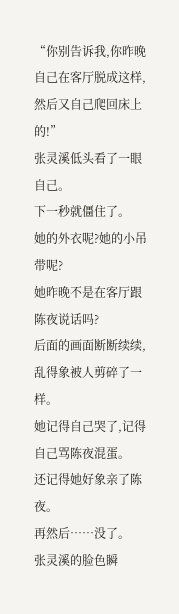“你别告诉我,你昨晚自己在客厅脱成这样,然后又自己爬回床上的!”
张灵溪低头看了一眼自己。
下一秒就僵住了。
她的外衣呢?她的小吊带呢?
她昨晚不是在客厅跟陈夜说话吗?
后面的画面断断续续,乱得象被人剪碎了一样。
她记得自己哭了,记得自己骂陈夜混蛋。
还记得她好象亲了陈夜。
再然后……没了。
张灵溪的脸色瞬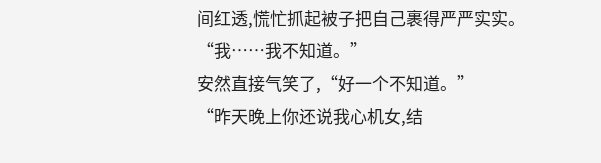间红透,慌忙抓起被子把自己裹得严严实实。
“我……我不知道。”
安然直接气笑了,“好一个不知道。”
“昨天晚上你还说我心机女,结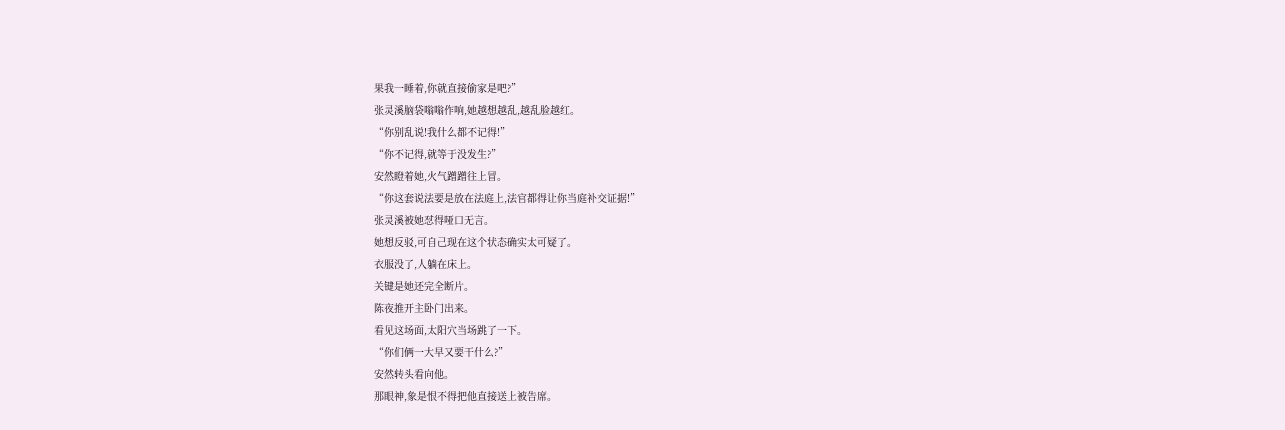果我一睡着,你就直接偷家是吧?”
张灵溪脑袋嗡嗡作响,她越想越乱,越乱脸越红。
“你别乱说!我什么都不记得!”
“你不记得,就等于没发生?”
安然瞪着她,火气蹭蹭往上冒。
“你这套说法要是放在法庭上,法官都得让你当庭补交证据!”
张灵溪被她怼得哑口无言。
她想反驳,可自己现在这个状态确实太可疑了。
衣服没了,人躺在床上。
关键是她还完全断片。
陈夜推开主卧门出来。
看见这场面,太阳穴当场跳了一下。
“你们俩一大早又要干什么?”
安然转头看向他。
那眼神,象是恨不得把他直接送上被告席。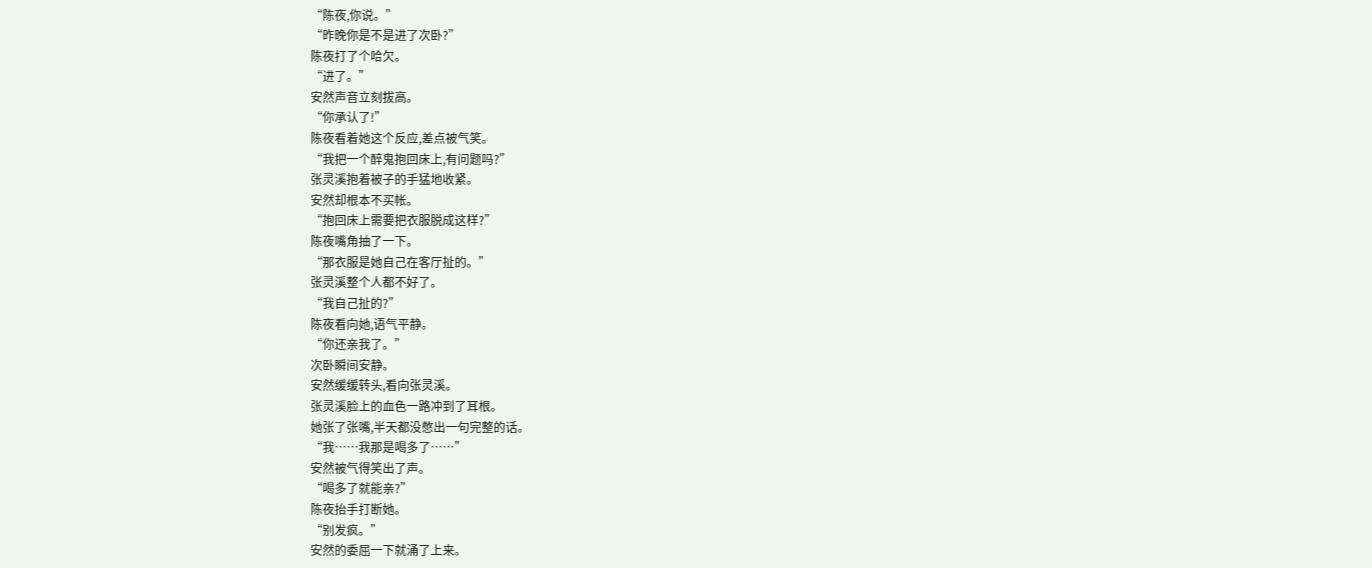“陈夜,你说。”
“昨晚你是不是进了次卧?”
陈夜打了个哈欠。
“进了。”
安然声音立刻拔高。
“你承认了!”
陈夜看着她这个反应,差点被气笑。
“我把一个醉鬼抱回床上,有问题吗?”
张灵溪抱着被子的手猛地收紧。
安然却根本不买帐。
“抱回床上需要把衣服脱成这样?”
陈夜嘴角抽了一下。
“那衣服是她自己在客厅扯的。”
张灵溪整个人都不好了。
“我自己扯的?”
陈夜看向她,语气平静。
“你还亲我了。”
次卧瞬间安静。
安然缓缓转头,看向张灵溪。
张灵溪脸上的血色一路冲到了耳根。
她张了张嘴,半天都没憋出一句完整的话。
“我……我那是喝多了……”
安然被气得笑出了声。
“喝多了就能亲?”
陈夜抬手打断她。
“别发疯。”
安然的委屈一下就涌了上来。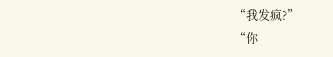“我发疯?”
“你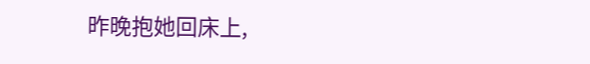昨晚抱她回床上,